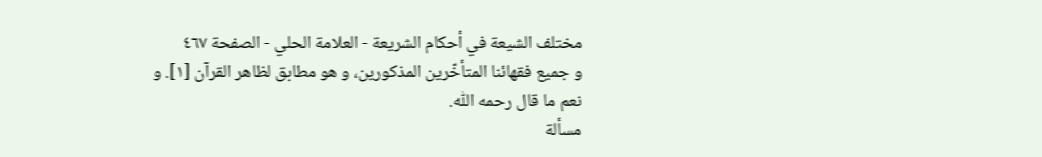مختلف الشيعة في أحكام الشريعة - العلامة الحلي - الصفحة ٤٦٧
و جميع فقهائنا المتأخّرين المذكورين، و هو مطابق لظاهر القرآن [١]. و نعم ما قال رحمه اللّٰه.
مسألة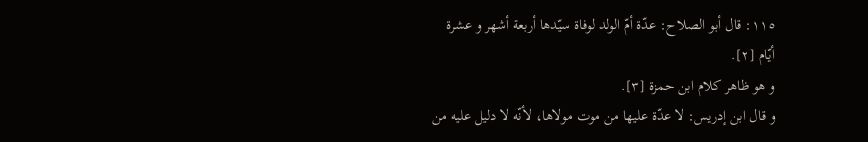١١٥: قال أبو الصلاح: عدّة أمّ الولد لوفاة سيّدها أربعة أشهر و عشرة أيّام [٢].
و هو ظاهر كلام ابن حمزة [٣].
و قال ابن إدريس: لا عدّة عليها من موت مولاها، لأنّه لا دليل عليه من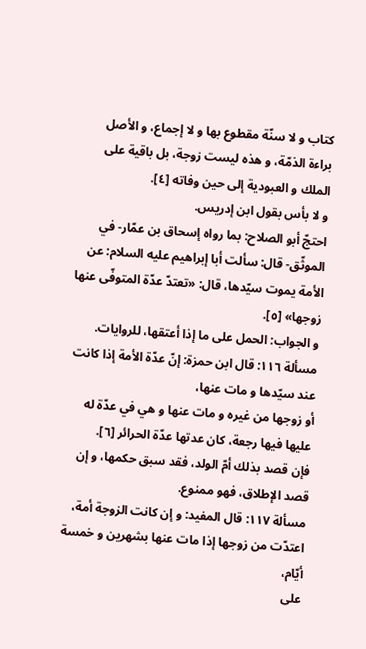كتاب و لا سنّة مقطوع بها و لا إجماع، و الأصل براءة الذمّة، و هذه ليست زوجة، بل باقية على الملك و العبودية إلى حين وفاته [٤].
و لا بأس بقول ابن إدريس.
احتجّ أبو الصلاح: بما رواه إسحاق بن عمّار- في الموثّق- قال: سألت أبا إبراهيم عليه السلام: عن الأمة يموت سيّدها، قال: «تعتدّ عدّة المتوفّى عنها زوجها» [٥].
و الجواب: الحمل على ما إذا أعتقها، للروايات.
مسألة ١١٦: قال ابن حمزة: إنّ عدّة الأمة إذا كانت عند سيّدها و مات عنها،
أو زوجها من غيره و مات عنها و هي في عدّة له عليها فيها رجعة، كان عدتها عدّة الحرائر [٦].
فإن قصد بذلك أمّ الولد، فقد سبق حكمها، و إن قصد الإطلاق، فهو ممنوع.
مسألة ١١٧: قال المفيد: و إن كانت الزوجة أمة، اعتدّت من زوجها إذا مات عنها بشهرين و خمسة أيّام،
على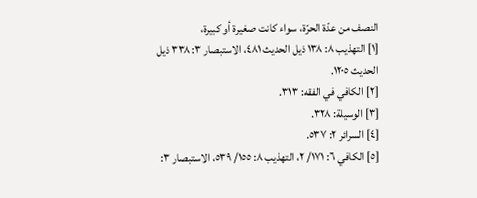النصف من عدّة الحرّة، سواء كانت صغيرة أو كبيرة،
[١] التهذيب ٨: ١٣٨ ذيل الحديث ٤٨١، الاستبصار ٣: ٣٣٨ ذيل الحديث ١٢٠٥.
[٢] الكافي في الفقه: ٣١٣.
[٣] الوسيلة: ٣٢٨.
[٤] السرائر ٢: ٥٣٧.
[٥] الكافي ٦: ١٧١/ ٢، التهذيب ٨: ١٥٥/ ٥٣٩، الاستبصار ٣: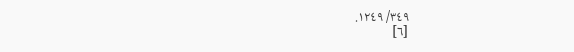٣٤٩/ ١٢٤٩.
[٦]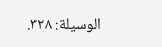الوسيلة: ٣٢٨.